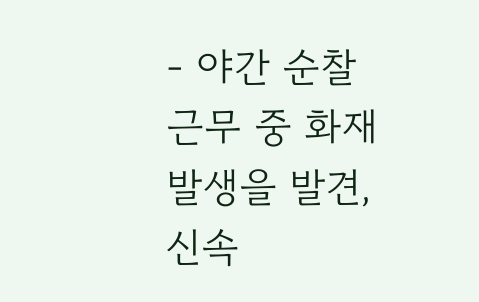- 야간 순찰 근무 중 화재발생을 발견, 신속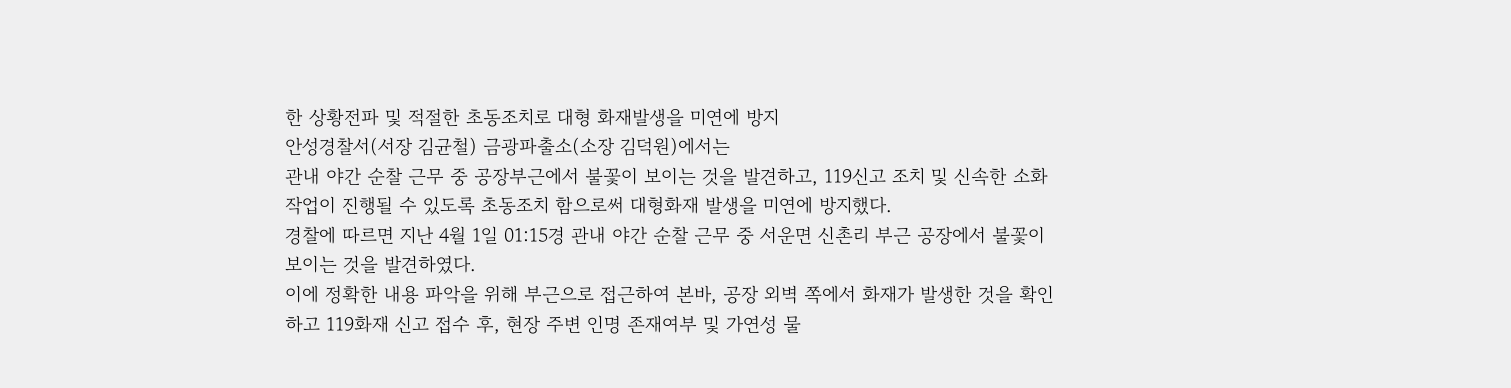한 상황전파 및 적절한 초동조치로 대형 화재발생을 미연에 방지
안성경찰서(서장 김균철) 금광파출소(소장 김덕원)에서는
관내 야간 순찰 근무 중 공장부근에서 불꽃이 보이는 것을 발견하고, 119신고 조치 및 신속한 소화 작업이 진행될 수 있도록 초동조치 함으로써 대형화재 발생을 미연에 방지했다.
경찰에 따르면 지난 4월 1일 01:15경 관내 야간 순찰 근무 중 서운면 신촌리 부근 공장에서 불꽃이 보이는 것을 발견하였다.
이에 정확한 내용 파악을 위해 부근으로 접근하여 본바, 공장 외벽 쪽에서 화재가 발생한 것을 확인하고 119화재 신고 접수 후, 현장 주변 인명 존재여부 및 가연성 물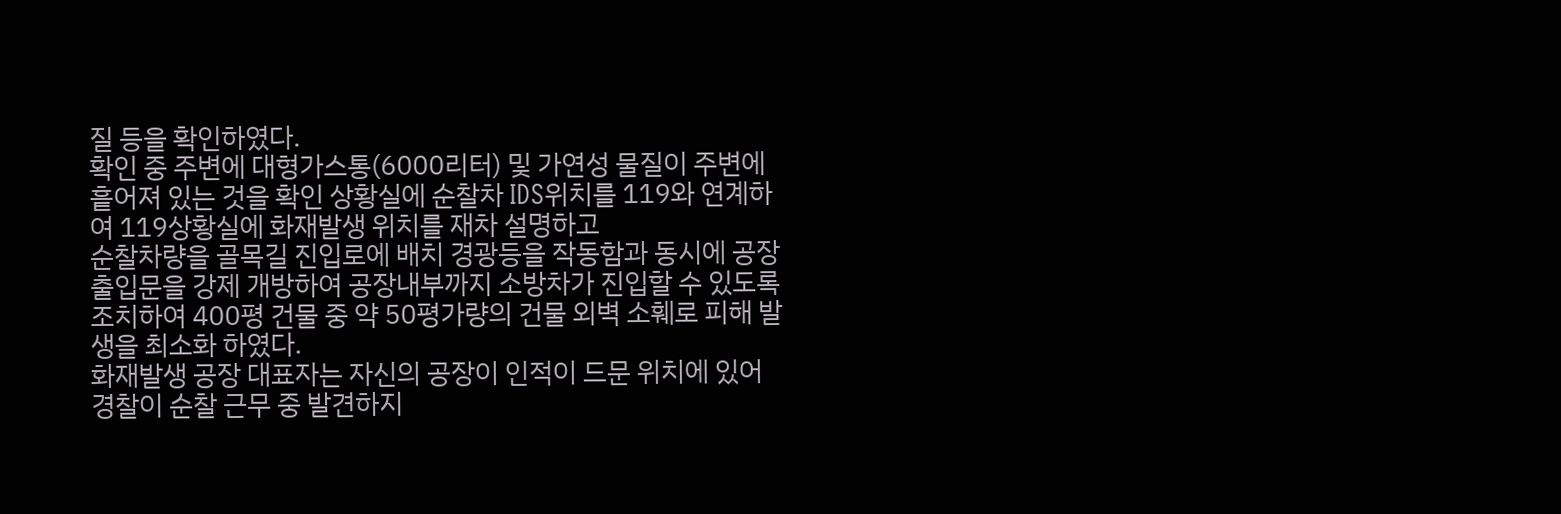질 등을 확인하였다.
확인 중 주변에 대형가스통(6000리터) 및 가연성 물질이 주변에 흩어져 있는 것을 확인 상황실에 순찰차 IDS위치를 119와 연계하여 119상황실에 화재발생 위치를 재차 설명하고
순찰차량을 골목길 진입로에 배치 경광등을 작동함과 동시에 공장출입문을 강제 개방하여 공장내부까지 소방차가 진입할 수 있도록 조치하여 400평 건물 중 약 50평가량의 건물 외벽 소훼로 피해 발생을 최소화 하였다.
화재발생 공장 대표자는 자신의 공장이 인적이 드문 위치에 있어 경찰이 순찰 근무 중 발견하지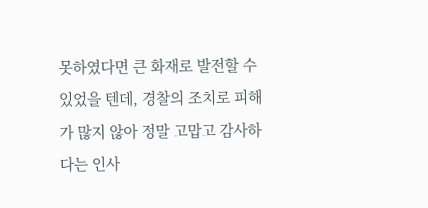못하였다면 큰 화재로 발전할 수 있었을 텐데, 경찰의 조치로 피해가 많지 않아 정말 고맙고 감사하다는 인사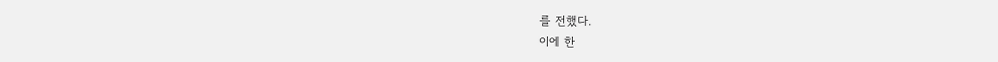를 전했다.
이에 한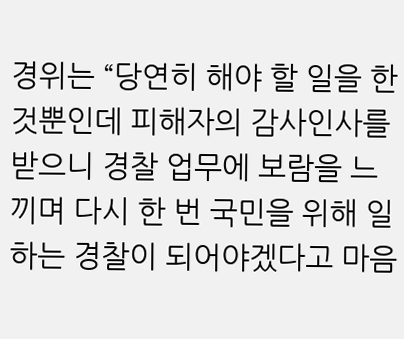경위는 “당연히 해야 할 일을 한 것뿐인데 피해자의 감사인사를 받으니 경찰 업무에 보람을 느끼며 다시 한 번 국민을 위해 일하는 경찰이 되어야겠다고 마음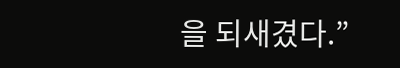을 되새겼다.”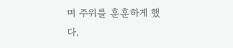며 주위를 훈훈하게 했다.